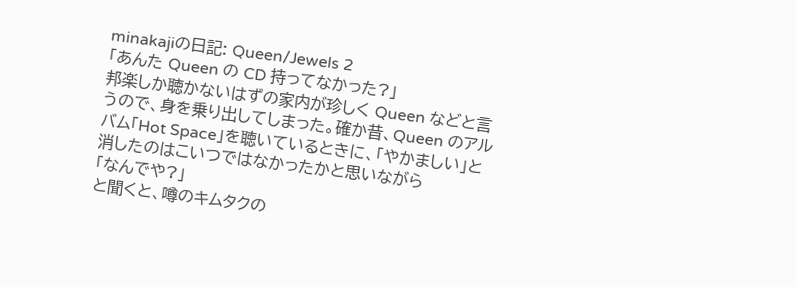minakajiの日記: Queen/Jewels 2
「あんた Queen の CD 持ってなかった?」
邦楽しか聴かないはずの家内が珍しく Queen などと言うので、身を乗り出してしまった。確か昔、Queen のアルバム「Hot Space」を聴いているときに、「やかましい」と消したのはこいつではなかったかと思いながら
「なんでや?」
と聞くと、噂のキムタクの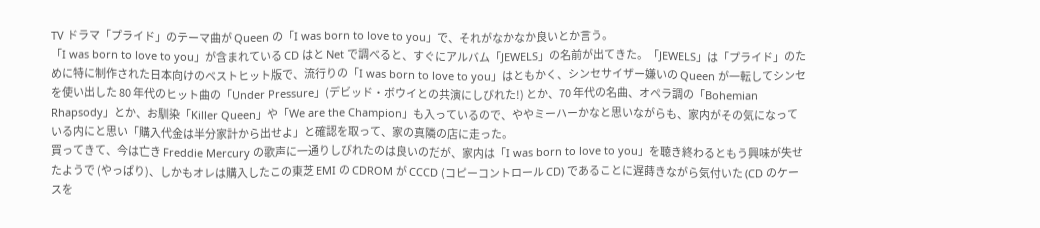TV ドラマ「プライド」のテーマ曲が Queen の「I was born to love to you」で、それがなかなか良いとか言う。
「I was born to love to you」が含まれている CD はと Net で調べると、すぐにアルバム「JEWELS」の名前が出てきた。「JEWELS」は「プライド」のために特に制作された日本向けのベストヒット版で、流行りの「I was born to love to you」はともかく、シンセサイザー嫌いの Queen が一転してシンセを使い出した 80 年代のヒット曲の「Under Pressure」(デビッド・ボウイとの共演にしびれた!) とか、70 年代の名曲、オペラ調の「Bohemian Rhapsody」とか、お馴染「Killer Queen」や「We are the Champion」も入っているので、ややミーハーかなと思いながらも、家内がその気になっている内にと思い「購入代金は半分家計から出せよ」と確認を取って、家の真隣の店に走った。
買ってきて、今は亡き Freddie Mercury の歌声に一通りしびれたのは良いのだが、家内は「I was born to love to you」を聴き終わるともう興味が失せたようで (やっぱり)、しかもオレは購入したこの東芝 EMI の CDROM が CCCD (コピーコントロール CD) であることに遅蒔きながら気付いた (CD のケースを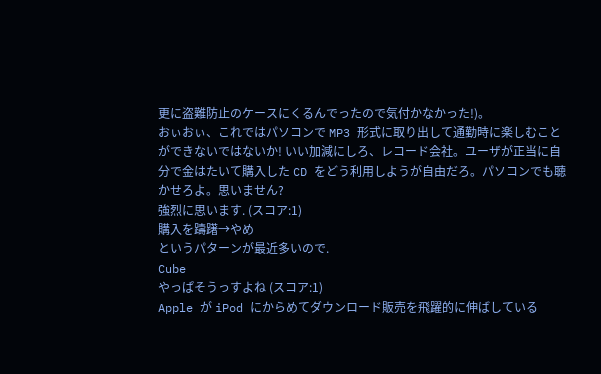更に盗難防止のケースにくるんでったので気付かなかった!)。
おぃおぃ、これではパソコンで MP3 形式に取り出して通勤時に楽しむことができないではないか! いい加減にしろ、レコード会社。ユーザが正当に自分で金はたいて購入した CD をどう利用しようが自由だろ。パソコンでも聴かせろよ。思いません?
強烈に思います. (スコア:1)
購入を躊躇→やめ
というパターンが最近多いので.
Cube
やっぱそうっすよね (スコア:1)
Apple が iPod にからめてダウンロード販売を飛躍的に伸ばしている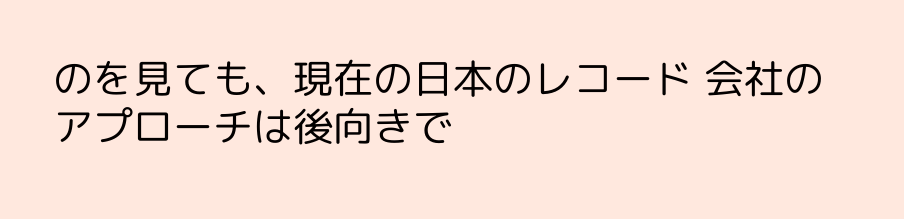のを見ても、現在の日本のレコード 会社のアプローチは後向きで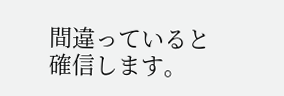間違っていると確信します。